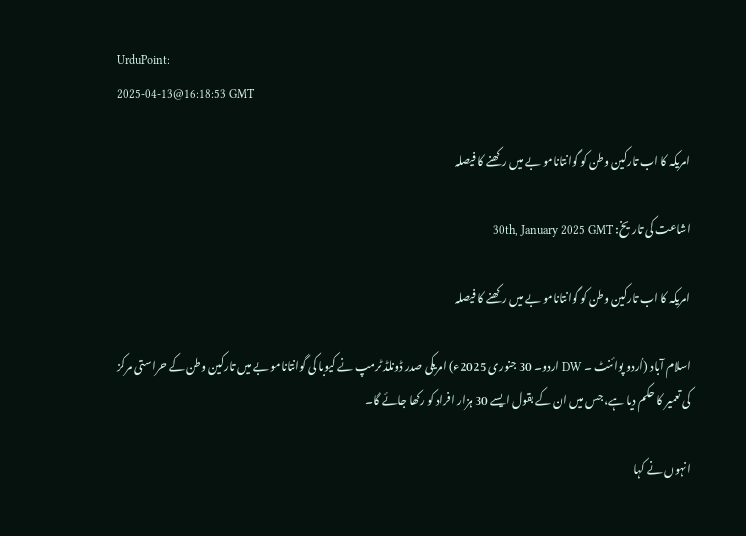UrduPoint:
2025-04-13@16:18:53 GMT

امریکہ کا اب تارکین وطن کو گوانتانامو بے میں رکھنے کا فیصلہ

اشاعت کی تاریخ: 30th, January 2025 GMT

امریکہ کا اب تارکین وطن کو گوانتانامو بے میں رکھنے کا فیصلہ

اسلام آباد (اُردو پوائنٹ ۔ DW اردو۔ 30 جنوری 2025ء) امریکی صدر ڈونلڈ ٹرمپ نے کیوبا کی گوانتانامو بے میں تارکین وطن کے حراستی مرکز کی تعمیر کا حکم دیا ہے، جس میں ان کے بقول ایسے 30 ہزار افراد کو رکھا جائے گا۔

انہوں نے کہا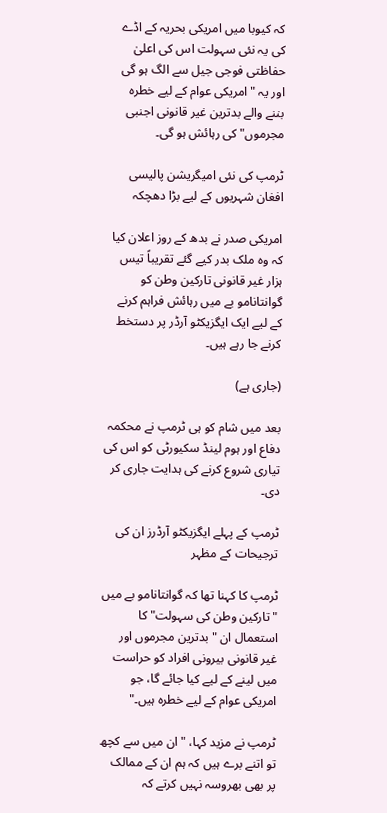کہ کیوبا میں امریکی بحریہ کے اڈے کی یہ نئی سہولت اس کی اعلیٰ حفاظتی فوجی جیل سے الگ ہو گی اور یہ "امریکی عوام کے لیے خطرہ بننے والے بدترین غیر قانونی اجنبی مجرموں" کی رہائش ہو گی۔

ٹرمپ کی نئی امیگریشن پالیسی افغان شہریوں کے لیے بڑا دھچکہ

امریکی صدر نے بدھ کے روز اعلان کیا کہ وہ ملک بدر کیے گئے تقریباً تیس ہزار غیر قانونی تارکین وطن کو گوانتانامو بے میں رہائش فراہم کرنے کے لیے ایک ایگزیکٹو آرڈر پر دستخط کرنے جا رہے ہیں۔

(جاری ہے)

بعد میں شام کو ہی ٹرمپ نے محکمہ دفاع اور ہوم لینڈ سکیورٹی کو اس کی تیاری شروع کرنے کی ہدایت جاری کر دی۔

ٹرمپ کے پہلے ایگزیکٹو آرڈرز ان کی ترجیحات کے مظہر

ٹرمپ کا کہنا تھا کہ گوانتانامو بے میں "تارکین وطن کی سہولت" کا استعمال ان "بدترین مجرموں اور غیر قانونی بیرونی افراد کو حراست میں لینے کے لیے کیا جائے گا، جو امریکی عوام کے لیے خطرہ ہیں۔"

ٹرمپ نے مزید کہا، "ان میں سے کچھ تو اتنے برے ہیں کہ ہم ان کے ممالک پر بھی بھروسہ نہیں کرتے کہ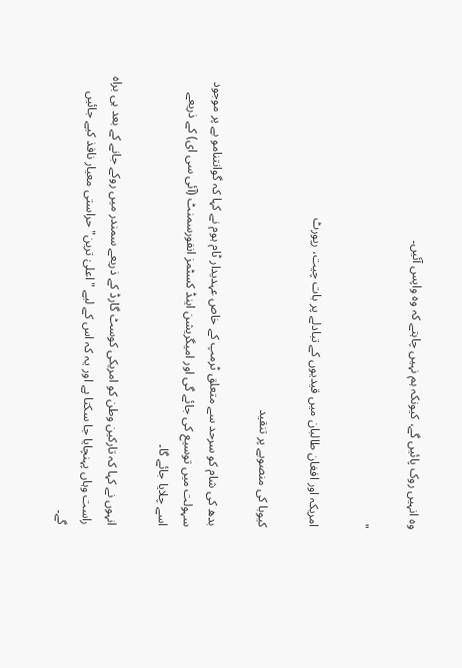وہ انہیں روک پائیں گے، کیونکہ ہم نہیں چاہتے کہ وہ واپس آئیں۔

"

امریکہ اور افغان طالبان میں قیدیوں کے تبادلے پر بات چیت، رپورٹ

کیوبا کی منصوبے پر تنقید

بدھ کی شام کو سرحد سے متعلق ٹرمپ کے خاص عہدیدار ٹام ہوم نے کہا کہ گوانتنامو بے پر موجود سہولت میں توسیع کی جائے گی اور امیگریشن اینڈ کسٹمز انفورسمنٹ (آئی سی ای) کے ذریعے اسے چلایا جائے گا۔

انہوں نے کہا کہ تارکین وطن کو امریکی کوسٹ گارڈ کے ذریعے سمندر میں روکے جانے کے بعد ہی براہ راست وہاں پہنچایا جا سکتا ہے اور یہ کہ اس کے لیے "اعلیٰ ترین" حراستی معیار نافذ کیے جائیں گے۔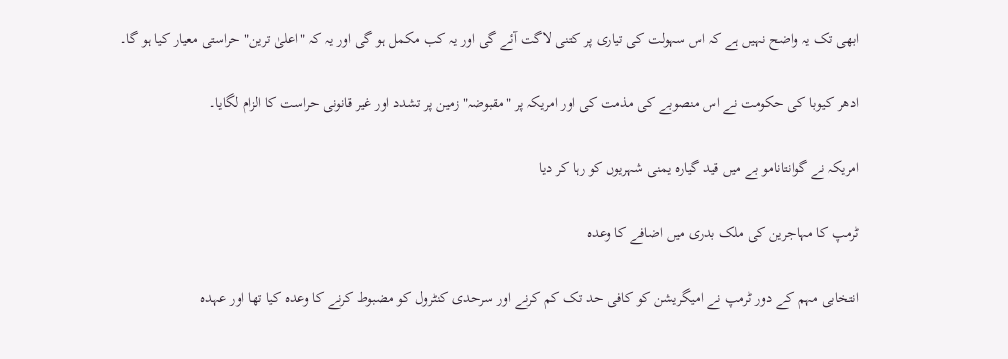ابھی تک یہ واضح نہیں ہے کہ اس سہولت کی تیاری پر کتنی لاگت آئے گی اور یہ کب مکمل ہو گی اور یہ کہ "اعلیٰ ترین" حراستی معیار کیا ہو گا۔

ادھر کیوبا کی حکومت نے اس منصوبے کی مذمت کی اور امریکہ پر "مقبوضہ" زمین پر تشدد اور غیر قانونی حراست کا الزام لگایا۔

امریکہ نے گوانتانامو بے میں قید گیارہ یمنی شہریوں کو رہا کر دیا

ٹرمپ کا مہاجرین کی ملک بدری میں اضافے کا وعدہ

انتخابی مہم کے دور ٹرمپ نے امیگریشن کو کافی حد تک کم کرنے اور سرحدی کنٹرول کو مضبوط کرنے کا وعدہ کیا تھا اور عہدہ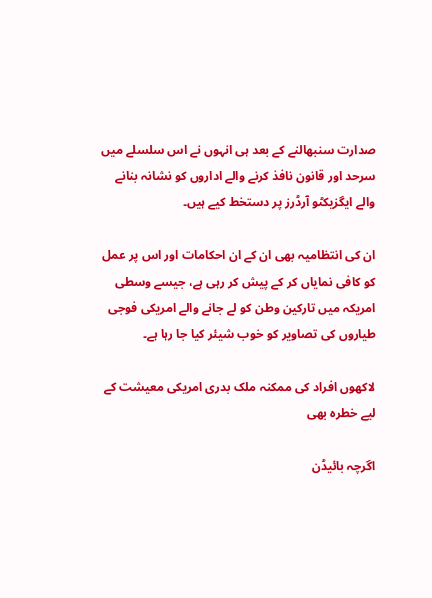صدارت سنبھالنے کے بعد ہی انہوں نے اس سلسلے میں سرحد اور قانون نافذ کرنے والے اداروں کو نشانہ بنانے والے ایگزیکٹو آرڈرز پر دستخط کیے ہیں۔

ان کی انتظامیہ بھی ان کے ان احکامات اور اس پر عمل کو کافی نمایاں کر کے پیش کر رہی ہے، جیسے وسطی امریکہ میں تارکین وطن کو لے جانے والے امریکی فوجی طیاروں کی تصاویر کو خوب شیئر کیا جا رہا ہے۔

لاکھوں افراد کی ممکنہ ملک بدری امریکی معیشت کے لیے خطرہ بھی

اگرچہ بائیڈن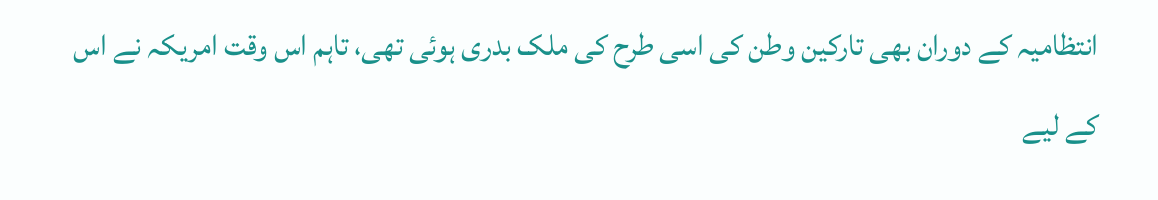انتظامیہ کے دوران بھی تارکین وطن کی اسی طرح کی ملک بدری ہوئی تھی، تاہم اس وقت امریکہ نے اس کے لیے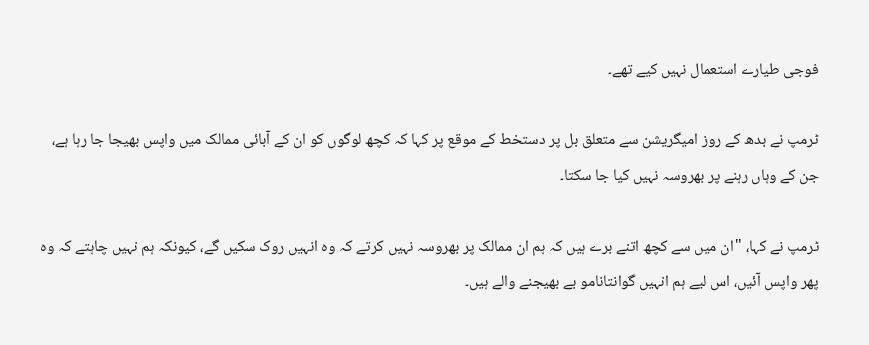فوجی طیارے استعمال نہیں کیے تھے۔

ٹرمپ نے بدھ کے روز امیگریشن سے متعلق بل پر دستخط کے موقع پر کہا کہ کچھ لوگوں کو ان کے آبائی ممالک میں واپس بھیجا جا رہا ہے، جن کے وہاں رہنے پر بھروسہ نہیں کیا جا سکتا۔

ٹرمپ نے کہا، "ان میں سے کچھ اتنے برے ہیں کہ ہم ان ممالک پر بھروسہ نہیں کرتے کہ وہ انہیں روک سکیں گے، کیونکہ ہم نہیں چاہتے کہ وہ پھر واپس آئیں، اس لیے ہم انہیں گوانتانامو بے بھیجنے والے ہیں۔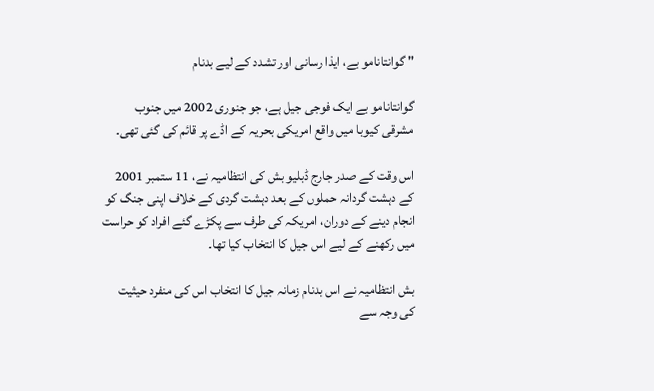" گوانتانامو بے، ایذا رسانی اور تشدد کے لیے بدنام

گوانتانامو بے ایک فوجی جیل ہے، جو جنوری 2002 میں جنوب مشرقی کیوبا میں واقع امریکی بحریہ کے اڈے پر قائم کی گئی تھی۔

اس وقت کے صدر جارج ڈبلیو بش کی انتظامیہ نے، 11 ستمبر 2001 کے دہشت گردانہ حملوں کے بعد دہشت گردی کے خلاف اپنی جنگ کو انجام دینے کے دوران، امریکہ کی طرف سے پکڑے گئے افراد کو حراست میں رکھنے کے لیے اس جیل کا انتخاب کیا تھا۔

بش انتظامیہ نے اس بدنام زمانہ جیل کا انتخاب اس کی منفرد حیثیت کی وجہ سے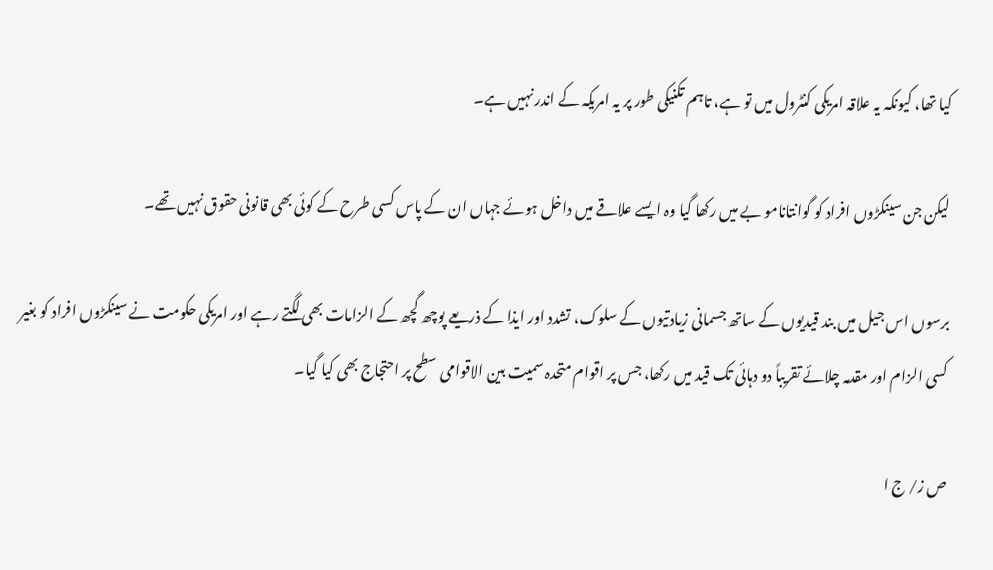کیا تھا، کیونکہ یہ علاقہ امریکی کنٹرول میں تو ہے، تاہم تکنیکی طور پر یہ امریکہ کے اندر نہیں ہے۔

لیکن جن سینکڑوں افراد کو گوانتانامو بے میں رکھا گیا وہ ایسے علاقے میں داخل ہوئے جہاں ان کے پاس کسی طرح کے کوئی بھی قانونی حقوق نہیں تھے۔

برسوں اس جیل میں بند قیدیوں کے ساتھ جسمانی زیادتیوں کے سلوک، تشدد اور ایذا کے ذریعے پوچھ گچھ کے الزامات بھی لگتے رہے اور امریکی حکومت نے سینکڑوں افراد کو بغیر کسی الزام اور مقدمہ چلائے تقریباً دو دہائی تک قید میں رکھا، جس پر اقوام متحدہ سمیت بین الاقوامی سطح پر احتجاج بھی کیا گیا۔

ص ز/ ج ا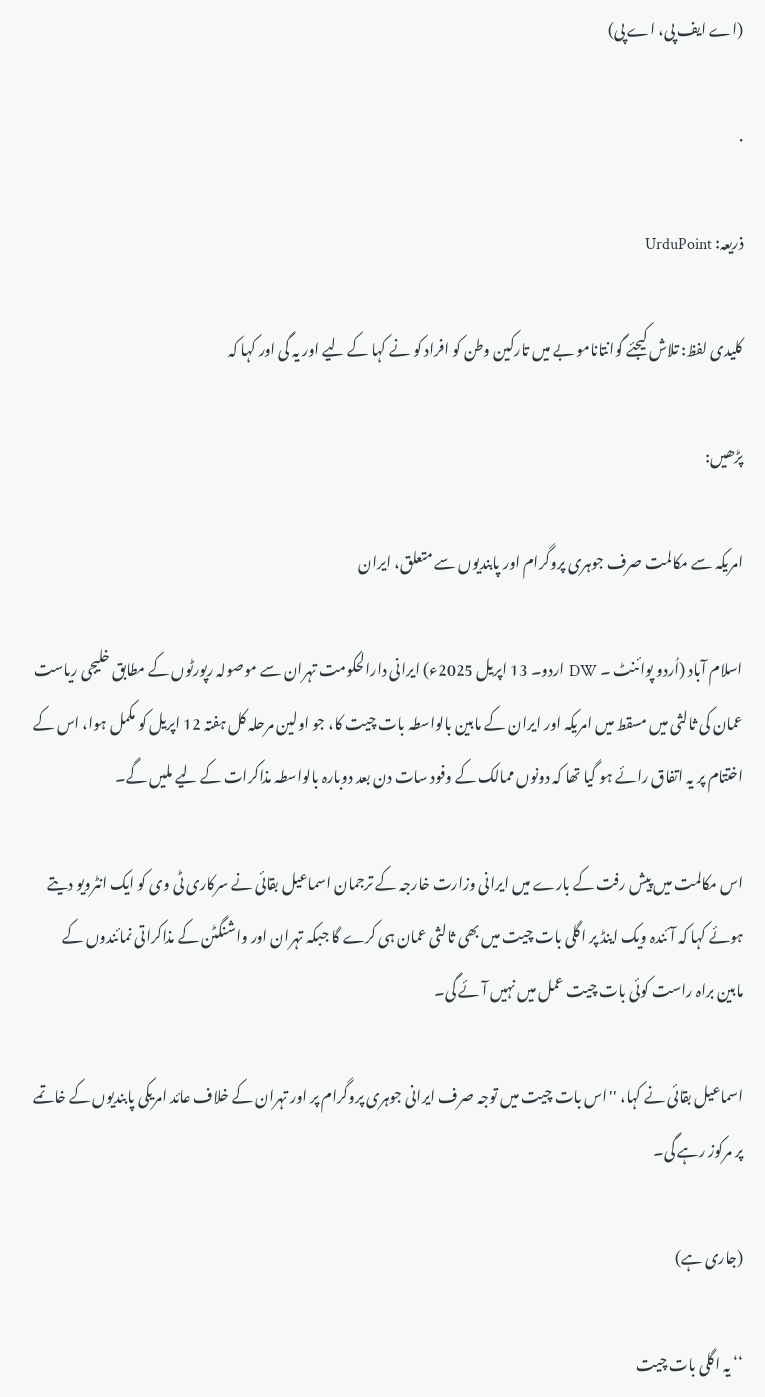(اے ایف پی، اے پی)

.

ذریعہ: UrduPoint

کلیدی لفظ: تلاش کیجئے گوانتانامو بے میں تارکین وطن کو افراد کو نے کہا کے لیے اور یہ گی اور کہا کہ

پڑھیں:

امریکہ سے مکالمت صرف جوہری پروگرام اور پابندیوں سے متعلق، ایران

اسلام آباد (اُردو پوائنٹ ۔ DW اردو۔ 13 اپریل 2025ء) ایرانی دارالحکومت تہران سے موصولہ رپورٹوں کے مطابق خلیجی ریاست عمان کی ثالثی میں مسقط میں امریکہ اور ایران کے مابین بالواسطہ بات چیت کا، جو اولین مرحلہ کل ہفتہ 12 اپریل کو مکمل ہوا، اس کے اختتام پر یہ اتفاق رائے ہو گیا تھا کہ دونوں ممالک کے وفود سات دن بعد دوبارہ بالواسطہ مذاکرات کے لیے ملیں گے۔

اس مکالمت میں پیش رفت کے بارے میں ایرانی وزارت خارجہ کے ترجمان اسماعیل بقائی نے سرکاری ٹی وی کو ایک انٹرویو دیتے ہوئے کہا کہ آئندہ ویک اینڈ پر اگلی بات چیت میں بھی ثالثی عمان ہی کرے گا جبکہ تہران اور واشنگٹن کے مذاکراتی نمائندوں کے مابین براہ راست کوئی بات چیت عمل میں نہیں آئے گی۔

اسماعیل بقائی نے کہا، ''اس بات چیت میں توجہ صرف ایرانی جوہری پروگرام پر اور تہران کے خلاف عائد امریکی پابندیوں کے خاتمے پر مرکوز رہے گی۔

(جاری ہے)

‘‘ یہ اگلی بات چیت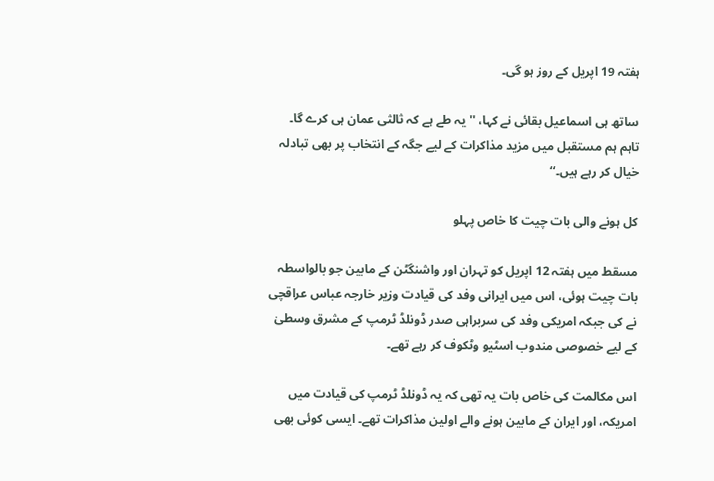ہفتہ 19 اپریل کے روز ہو گی۔

ساتھ ہی اسماعیل بقائی نے کہا، ''یہ طے ہے کہ ثالثی عمان ہی کرے گا۔ تاہم ہم مستقبل میں مزید مذاکرات کے لیے جگہ کے انتخاب پر بھی تبادلہ خیال کر رہے ہیں۔‘‘

کل ہونے والی بات چیت کا خاص پہلو

مسقط میں ہفتہ 12 اپریل کو تہران اور واشنگٹن کے مابین جو بالواسطہ بات چیت ہوئی، اس میں ایرانی وفد کی قیادت وزیر خارجہ عباس عراقچی نے کی جبکہ امریکی وفد کی سربراہی صدر ڈونلڈ ٹرمپ کے مشرق وسطیٰ کے لیے خصوصی مندوب اسٹیو وٹکوف کر رہے تھے۔

اس مکالمت کی خاص بات یہ تھی کہ یہ ڈونلڈ ٹرمپ کی قیادت میں امریکہ، اور ایران کے مابین ہونے والے اولین مذاکرات تھے۔ ایسی کوئی بھی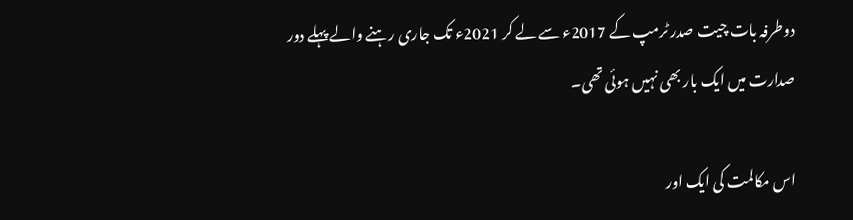دوطرفہ بات چیت صدر ٹرمپ کے 2017ء سے لے کر 2021ء تک جاری رہنے والے پہلے دور صدارت میں ایک بار بھی نہیں ہوئی تھی۔

اس مکالمت کی ایک اور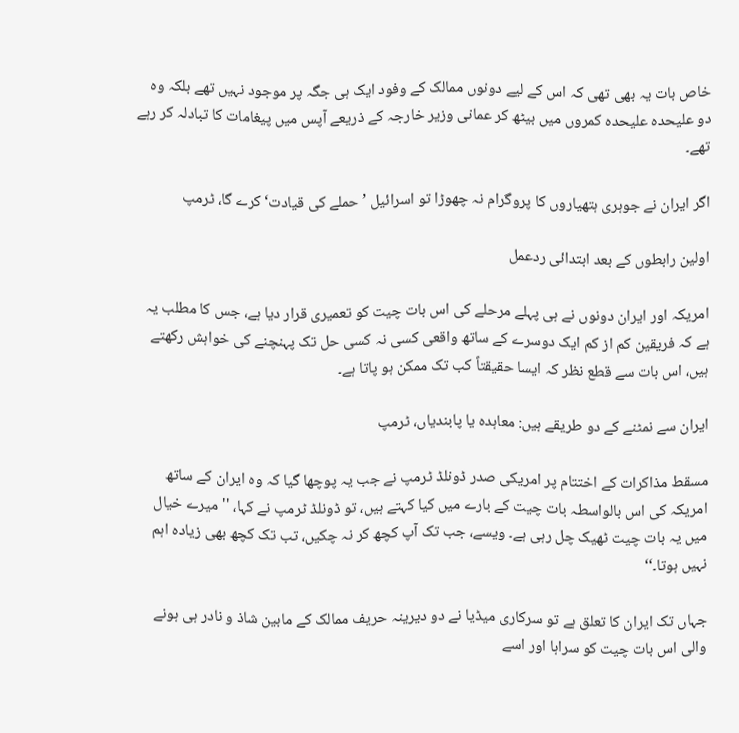خاص بات یہ بھی تھی کہ اس کے لیے دونوں ممالک کے وفود ایک ہی جگہ پر موجود نہیں تھے بلکہ وہ دو علیحدہ علیحدہ کمروں میں بیٹھ کر عمانی وزیر خارجہ کے ذریعے آپس میں پیغامات کا تبادلہ کر رہے تھے۔

اگر ایران نے جوہری ہتھیاروں کا پروگرام نہ چھوڑا تو اسرائیل ’حملے کی قیادت‘ کرے گا، ٹرمپ

اولین رابطوں کے بعد ابتدائی ردعمل

امریکہ اور ایران دونوں نے ہی پہلے مرحلے کی اس بات چیت کو تعمیری قرار دیا ہے، جس کا مطلب یہ ہے کہ فریقین کم از کم ایک دوسرے کے ساتھ واقعی کسی نہ کسی حل تک پہنچنے کی خواہش رکھتے ہیں، اس بات سے قطع نظر کہ ایسا حقیقتاً کب تک ممکن ہو پاتا ہے۔

ایران سے نمٹنے کے دو طریقے ہیں: معاہدہ یا پابندیاں، ٹرمپ

مسقط مذاکرات کے اختتام پر امریکی صدر ڈونلڈ ٹرمپ نے جب یہ پوچھا گیا کہ وہ ایران کے ساتھ امریکہ کی اس بالواسطہ بات چیت کے بارے میں کیا کہتے ہیں، تو ڈونلڈ ٹرمپ نے کہا، ''میرے خیال میں یہ بات چیت ٹھیک چل رہی ہے۔ ویسے، جب تک آپ کچھ کر نہ چکیں، تب تک کچھ بھی زیادہ اہم نہیں ہوتا۔‘‘

جہاں تک ایران کا تعلق ہے تو سرکاری میڈیا نے دو دیرینہ حریف ممالک کے مابین شاذ و نادر ہی ہونے والی اس بات چیت کو سراہا اور اسے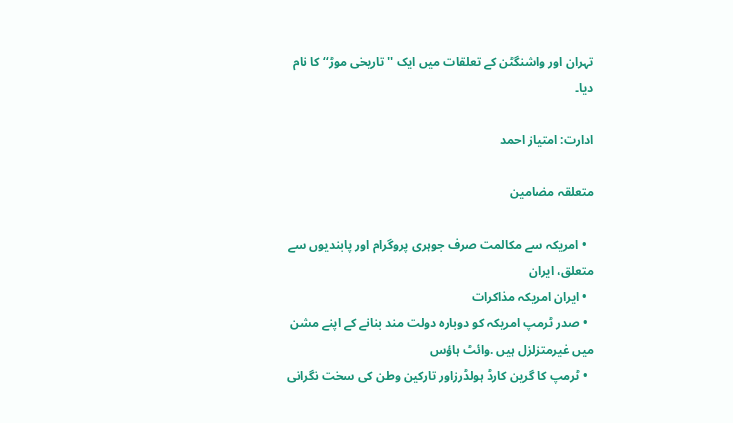تہران اور واشنگٹن کے تعلقات میں ایک ''تاریخی موڑ‘‘ کا نام دیا۔

ادارت: امتیاز احمد

متعلقہ مضامین

  • امریکہ سے مکالمت صرف جوہری پروگرام اور پابندیوں سے متعلق، ایران
  • ایران امریکہ مذاکرات
  • صدر ٹرمپ امریکہ کو دوبارہ دولت مند بنانے کے اپنے مشن میں غیرمتزلزل ہیں .وائٹ ہاؤس
  • ٹرمپ کا گرین کارڈ ہولڈرزاور تارکین وطن کی سخت نگرانی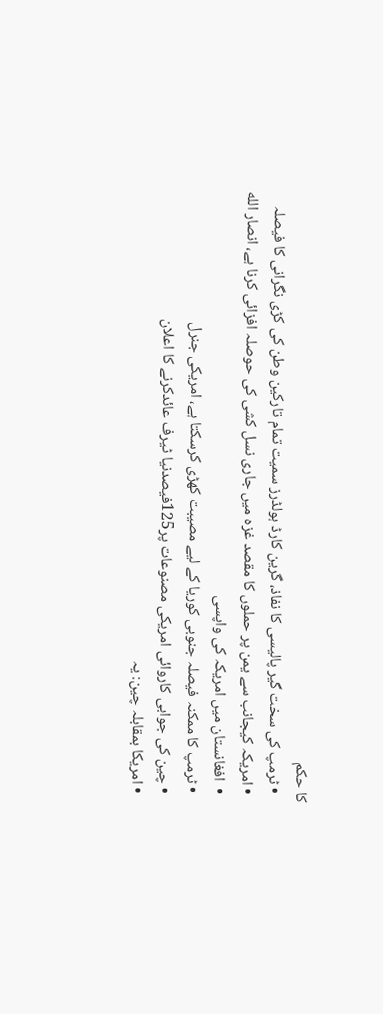کا حکم
  • ٹرمپ کی سخت گیر پالیسی کا نفاذ، گرین کارڈ ہولڈرز سمیت تمام تارکین وطن کی کڑی نگرانی کا فیصلہ
  • امریکہ کیجانب سے یمن پر حملوں کا مقصد غزہ میں جاری نسل کشی کی حوصلہ افزائی کرنا ہے، انصار الله
  •  افغانستان میں امریکہ کی واپسی
  • ٹرمپ کا ممکنہ فیصلہ جنوبی کوریا کے لیے مصیبت کھڑی کرسکتا ہے، امریکی جنرل
  • چین کی جوابی کاروائی امریکی مصنوعات پر125فیصدنیا ٹیرف عائدکرنے کا اعلان
  • امریکا بمقابلہ چین: یہ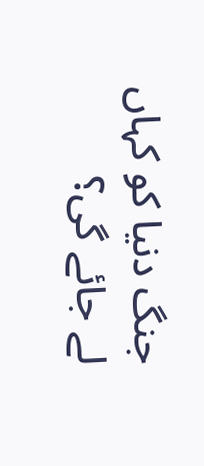جنگ دنیا کو کہاں لے جائے گی؟